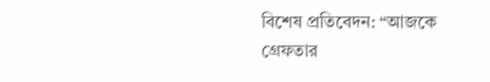বিশেষ প্রতিবেদন: “আজকে গ্রেফতার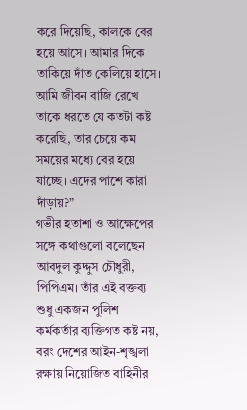করে দিয়েছি, কালকে বের হয়ে আসে। আমার দিকে তাকিয়ে দাঁত কেলিয়ে হাসে। আমি জীবন বাজি রেখে তাকে ধরতে যে কতটা কষ্ট করেছি, তার চেয়ে কম সময়ের মধ্যে বের হয়ে যাচ্ছে। এদের পাশে কারা দাঁড়ায়?”
গভীর হতাশা ও আক্ষেপের সঙ্গে কথাগুলো বলেছেন আবদুল কুদ্দুস চৌধুরী, পিপিএম। তাঁর এই বক্তব্য শুধু একজন পুলিশ কর্মকর্তার ব্যক্তিগত কষ্ট নয়, বরং দেশের আইন-শৃঙ্খলা রক্ষায় নিয়োজিত বাহিনীর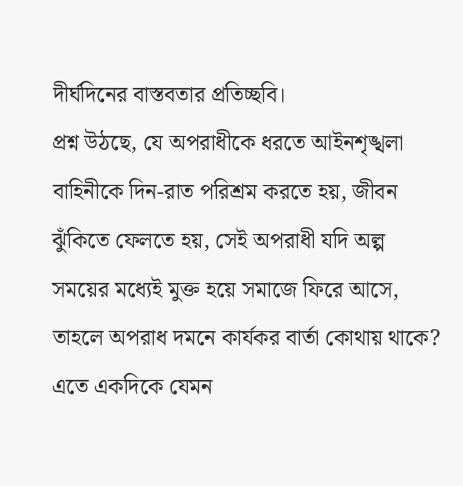দীর্ঘদিনের বাস্তবতার প্রতিচ্ছবি।
প্রশ্ন উঠছে, যে অপরাধীকে ধরতে আইনশৃঙ্খলা বাহিনীকে দিন-রাত পরিশ্রম করতে হয়, জীবন ঝুঁকিতে ফেলতে হয়, সেই অপরাধী যদি অল্প সময়ের মধ্যেই মুক্ত হয়ে সমাজে ফিরে আসে, তাহলে অপরাধ দমনে কার্যকর বার্তা কোথায় থাকে? এতে একদিকে যেমন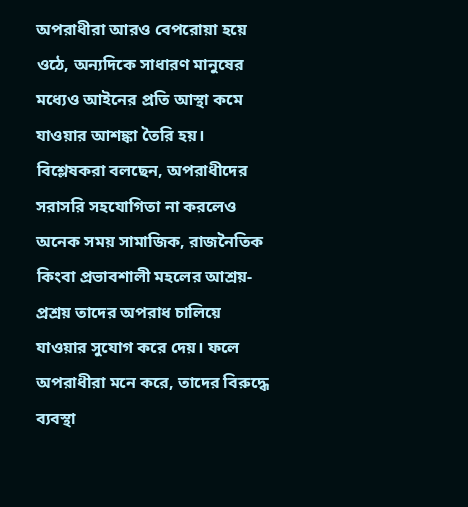অপরাধীরা আরও বেপরোয়া হয়ে ওঠে, অন্যদিকে সাধারণ মানুষের মধ্যেও আইনের প্রতি আস্থা কমে যাওয়ার আশঙ্কা তৈরি হয়।
বিশ্লেষকরা বলছেন, অপরাধীদের সরাসরি সহযোগিতা না করলেও অনেক সময় সামাজিক, রাজনৈতিক কিংবা প্রভাবশালী মহলের আশ্রয়-প্রশ্রয় তাদের অপরাধ চালিয়ে যাওয়ার সুযোগ করে দেয়। ফলে অপরাধীরা মনে করে, তাদের বিরুদ্ধে ব্যবস্থা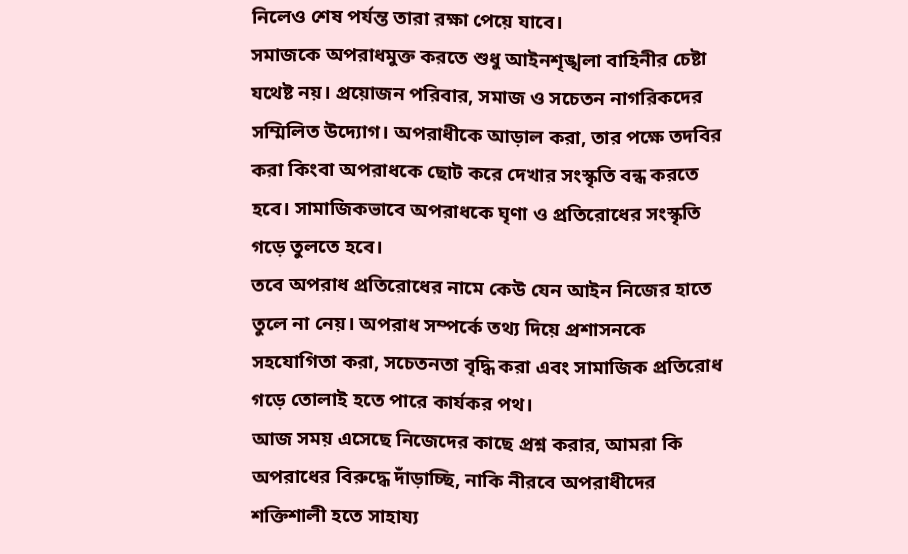নিলেও শেষ পর্যন্ত তারা রক্ষা পেয়ে যাবে।
সমাজকে অপরাধমুক্ত করতে শুধু আইনশৃঙ্খলা বাহিনীর চেষ্টা যথেষ্ট নয়। প্রয়োজন পরিবার, সমাজ ও সচেতন নাগরিকদের সম্মিলিত উদ্যোগ। অপরাধীকে আড়াল করা, তার পক্ষে তদবির করা কিংবা অপরাধকে ছোট করে দেখার সংস্কৃতি বন্ধ করতে হবে। সামাজিকভাবে অপরাধকে ঘৃণা ও প্রতিরোধের সংস্কৃতি গড়ে তুলতে হবে।
তবে অপরাধ প্রতিরোধের নামে কেউ যেন আইন নিজের হাতে তুলে না নেয়। অপরাধ সম্পর্কে তথ্য দিয়ে প্রশাসনকে সহযোগিতা করা, সচেতনতা বৃদ্ধি করা এবং সামাজিক প্রতিরোধ গড়ে তোলাই হতে পারে কার্যকর পথ।
আজ সময় এসেছে নিজেদের কাছে প্রশ্ন করার, আমরা কি অপরাধের বিরুদ্ধে দাঁড়াচ্ছি, নাকি নীরবে অপরাধীদের শক্তিশালী হতে সাহায্য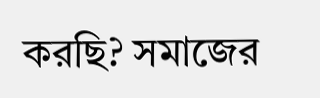করছি? সমাজের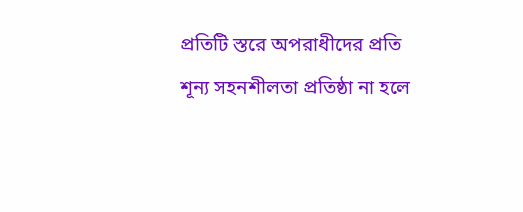প্রতিটি স্তরে অপরাধীদের প্রতি শূন্য সহনশীলতা প্রতিষ্ঠা না হলে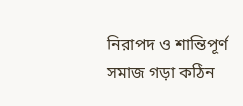নিরাপদ ও শান্তিপূর্ণ সমাজ গড়া কঠিন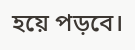হয়ে পড়বে।